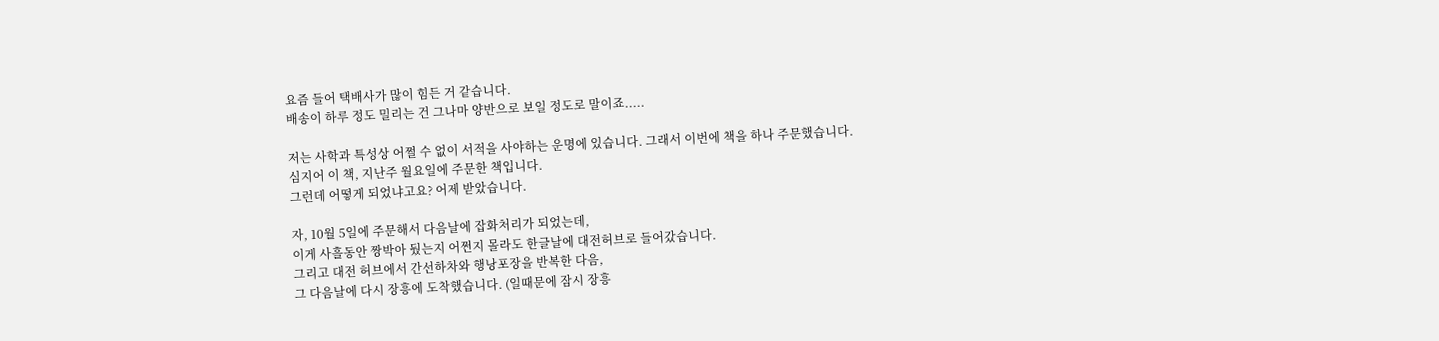요즘 들어 택배사가 많이 힘든 거 같습니다.
배송이 하루 정도 밀리는 건 그나마 양반으로 보일 정도로 말이죠.....

저는 사학과 특성상 어쩔 수 없이 서적을 사야하는 운명에 있습니다. 그래서 이번에 책을 하나 주문했습니다.
심지어 이 책, 지난주 월요일에 주문한 책입니다.
그런데 어떻게 되었냐고요? 어제 받았습니다.

자, 10월 5일에 주문해서 다음날에 잡화처리가 되었는데,
이게 사흘동안 짱박아 뒀는지 어쩐지 몰라도 한글날에 대전허브로 들어갔습니다.
그리고 대전 허브에서 간선하차와 행낭포장을 반복한 다음,
그 다음날에 다시 장흥에 도착했습니다. (일때문에 잠시 장흥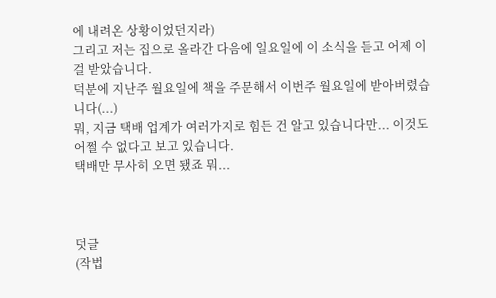에 내려온 상황이었던지라)
그리고 저는 집으로 올라간 다음에 일요일에 이 소식을 듣고 어제 이걸 받았습니다.
덕분에 지난주 월요일에 책을 주문해서 이번주 월요일에 받아버렸습니다(...)
뭐, 지금 택배 업계가 여러가지로 힘든 건 알고 있습니다만... 이것도 어쩔 수 없다고 보고 있습니다.
택배만 무사히 오면 됐죠 뭐...



덧글
(작법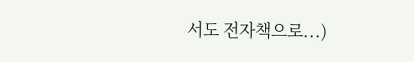서도 전자책으로...)